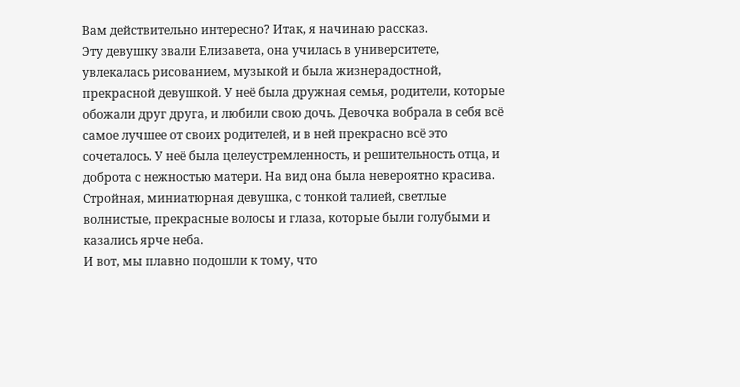Вам действительно интересно? Итак, я начинаю рассказ.
Эту девушку звали Елизавета, она училась в университете, увлекалась рисованием, музыкой и была жизнерадостной, прекрасной девушкой. У неё была дружная семья, родители, которые обожали друг друга, и любили свою дочь. Девочка вобрала в себя всё самое лучшее от своих родителей, и в ней прекрасно всё это сочеталось. У неё была целеустремленность, и решительность отца, и доброта с нежностью матери. На вид она была невероятно красива. Стройная, миниатюрная девушка, с тонкой талией, светлые волнистые, прекрасные волосы и глаза, которые были голубыми и казались ярче неба.
И вот, мы плавно подошли к тому, что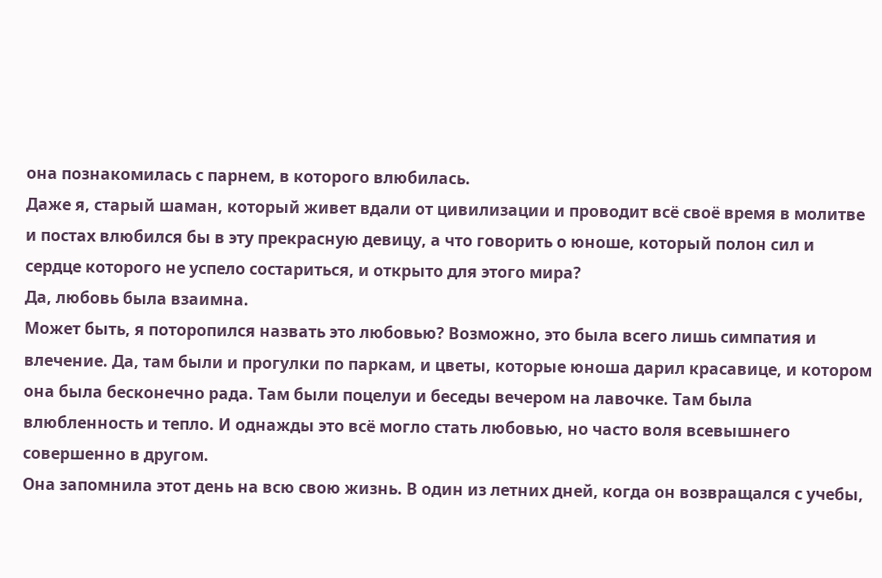она познакомилась с парнем, в которого влюбилась.
Даже я, старый шаман, который живет вдали от цивилизации и проводит всё своё время в молитве и постах влюбился бы в эту прекрасную девицу, а что говорить о юноше, который полон сил и сердце которого не успело состариться, и открыто для этого мира?
Да, любовь была взаимна.
Может быть, я поторопился назвать это любовью? Возможно, это была всего лишь симпатия и влечение. Да, там были и прогулки по паркам, и цветы, которые юноша дарил красавице, и котором она была бесконечно рада. Там были поцелуи и беседы вечером на лавочке. Там была влюбленность и тепло. И однажды это всё могло стать любовью, но часто воля всевышнего совершенно в другом.
Она запомнила этот день на всю свою жизнь. В один из летних дней, когда он возвращался с учебы,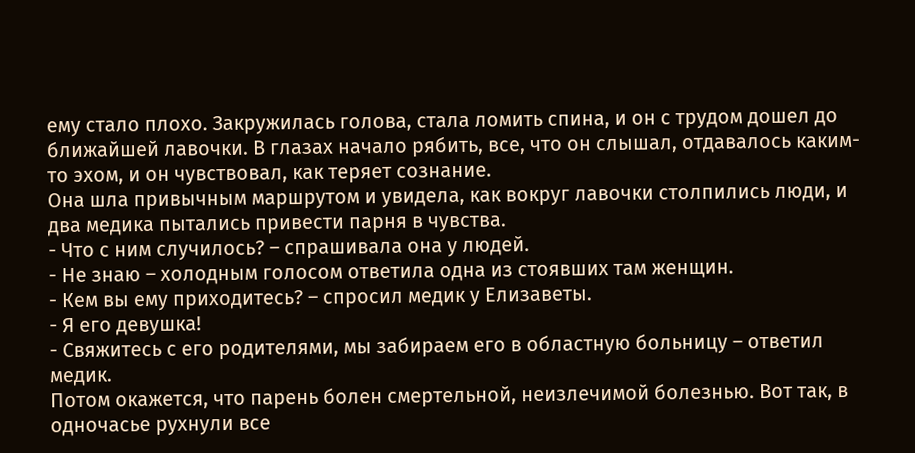ему стало плохо. Закружилась голова, стала ломить спина, и он с трудом дошел до ближайшей лавочки. В глазах начало рябить, все, что он слышал, отдавалось каким-то эхом, и он чувствовал, как теряет сознание.
Она шла привычным маршрутом и увидела, как вокруг лавочки столпились люди, и два медика пытались привести парня в чувства.
- Что с ним случилось? – спрашивала она у людей.
- Не знаю – холодным голосом ответила одна из стоявших там женщин.
- Кем вы ему приходитесь? – спросил медик у Елизаветы.
- Я его девушка!
- Свяжитесь с его родителями, мы забираем его в областную больницу – ответил медик.
Потом окажется, что парень болен смертельной, неизлечимой болезнью. Вот так, в одночасье рухнули все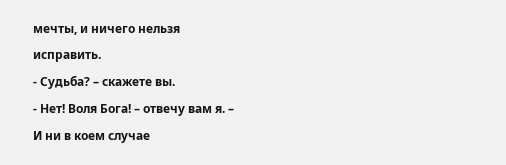мечты, и ничего нельзя исправить.
- Судьба? – скажете вы.
- Нет! Воля Бога! – отвечу вам я. – И ни в коем случае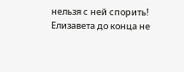нельзя с ней спорить!
Елизавета до конца не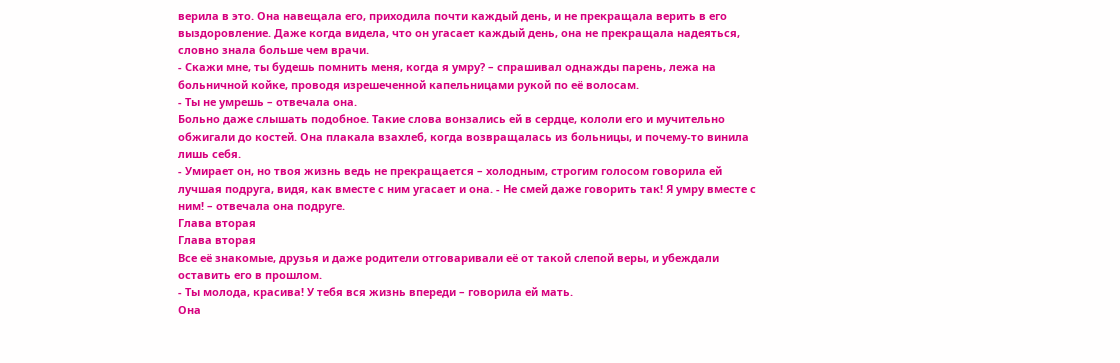верила в это. Она навещала его, приходила почти каждый день, и не прекращала верить в его выздоровление. Даже когда видела, что он угасает каждый день, она не прекращала надеяться, словно знала больше чем врачи.
- Скажи мне, ты будешь помнить меня, когда я умру? – спрашивал однажды парень, лежа на больничной койке, проводя изрешеченной капельницами рукой по её волосам.
- Ты не умрешь – отвечала она.
Больно даже слышать подобное. Такие слова вонзались ей в сердце, кололи его и мучительно обжигали до костей. Она плакала взахлеб, когда возвращалась из больницы, и почему-то винила лишь себя.
- Умирает он, но твоя жизнь ведь не прекращается – холодным, строгим голосом говорила ей лучшая подруга, видя, как вместе с ним угасает и она. - Не смей даже говорить так! Я умру вместе с ним! – отвечала она подруге.
Глава вторая
Глава вторая
Все её знакомые, друзья и даже родители отговаривали её от такой слепой веры, и убеждали оставить его в прошлом.
- Ты молода, красива! У тебя вся жизнь впереди – говорила ей мать.
Она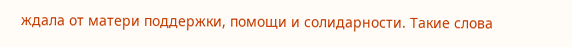ждала от матери поддержки, помощи и солидарности. Такие слова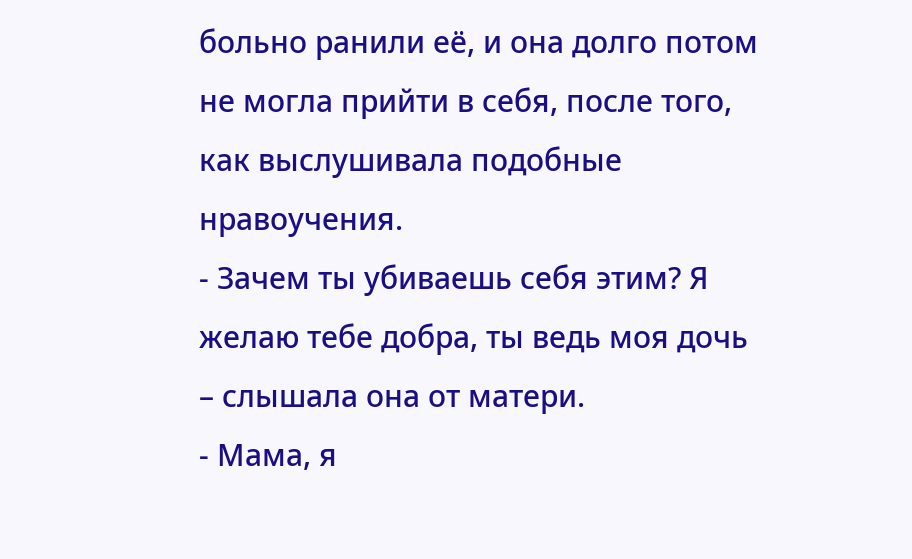больно ранили её, и она долго потом не могла прийти в себя, после того, как выслушивала подобные нравоучения.
- Зачем ты убиваешь себя этим? Я желаю тебе добра, ты ведь моя дочь – слышала она от матери.
- Мама, я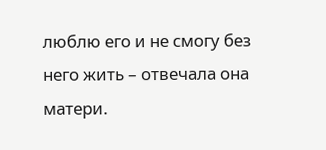люблю его и не смогу без него жить – отвечала она матери.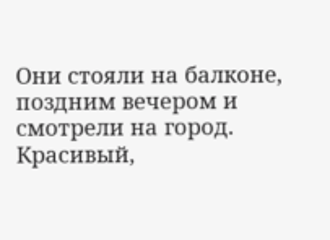Они стояли на балконе, поздним вечером и смотрели на город.
Красивый,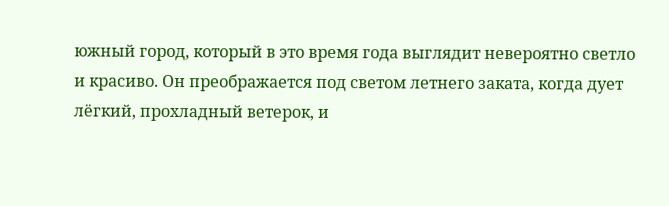южный город, который в это время года выглядит невероятно светло и красиво. Он преображается под светом летнего заката, когда дует лёгкий, прохладный ветерок, и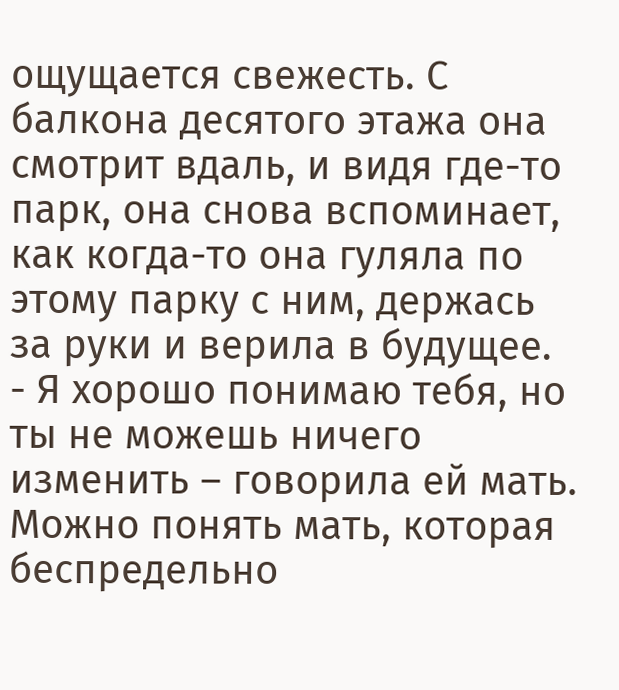ощущается свежесть. С балкона десятого этажа она смотрит вдаль, и видя где-то парк, она снова вспоминает, как когда-то она гуляла по этому парку с ним, держась за руки и верила в будущее.
- Я хорошо понимаю тебя, но ты не можешь ничего изменить – говорила ей мать.
Можно понять мать, которая беспредельно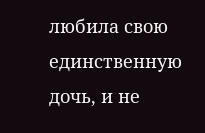любила свою единственную дочь, и не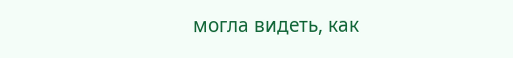могла видеть, как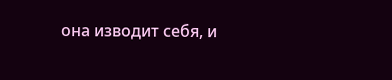она изводит себя, и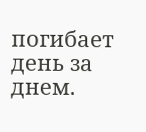погибает день за днем.